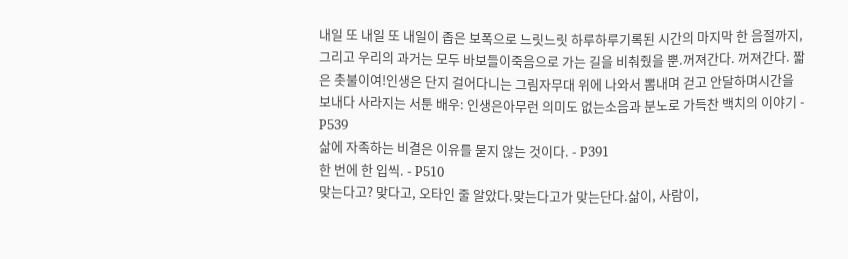내일 또 내일 또 내일이 좁은 보폭으로 느릿느릿 하루하루기록된 시간의 마지막 한 음절까지,그리고 우리의 과거는 모두 바보들이죽음으로 가는 길을 비춰줬을 뿐.꺼져간다. 꺼져간다. 짧은 촛불이여!인생은 단지 걸어다니는 그림자무대 위에 나와서 뽐내며 걷고 안달하며시간을 보내다 사라지는 서툰 배우: 인생은아무런 의미도 없는소음과 분노로 가득찬 백치의 이야기 - P539
삶에 자족하는 비결은 이유를 묻지 않는 것이다. - P391
한 번에 한 입씩. - P510
맞는다고? 맞다고, 오타인 줄 알았다.맞는다고가 맞는단다.삶이, 사람이,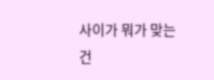사이가 뭐가 맞는 건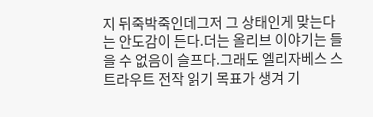지 뒤죽박죽인데그저 그 상태인게 맞는다는 안도감이 든다.더는 올리브 이야기는 들을 수 없음이 슬프다.그래도 엘리자베스 스트라우트 전작 읽기 목표가 생겨 기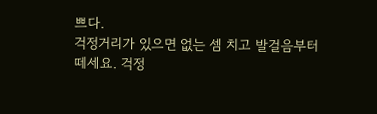쁘다.
걱정거리가 있으면 없는 셈 치고 발걸음부터 떼세요. 걱정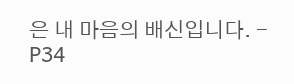은 내 마음의 배신입니다. - P34